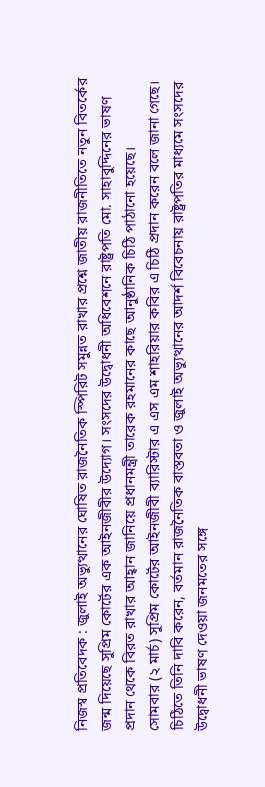নিজস্ব প্রতিবেদক : জুলাই অভ্যুত্থানের ঘোষিত রাজনৈতিক স্পিরিট সমুন্নত রাখার প্রশ্নে জাতীয় রাজনীতিতে নতুন বিতর্কের জন্ম দিয়েছে সুপ্রিম কোর্টের এক আইনজীবীর উদ্যোগ। সংসদের উদ্বোধনী অধিবেশনে রাষ্ট্রপতি মো. সাহাবুদ্দিনের ভাষণ প্রদান থেকে বিরত রাখার আহ্বান জানিয়ে প্রধানমন্ত্রী তারেক রহমানের কাছে আনুষ্ঠানিক চিঠি পাঠানো হয়েছে।
সোমবার (২ মার্চ) সুপ্রিম কোর্টের আইনজীবী ব্যারিস্টার এ এস এম শাহরিয়ার কবির এ চিঠি প্রদান করেন বলে জানা গেছে। চিঠিতে তিনি দাবি করেন, বর্তমান রাজনৈতিক বাস্তবতা ও জুলাই অভ্যুত্থানের আদর্শ বিবেচনায় রাষ্ট্রপতির মাধ্যমে সংসদের উদ্বোধনী ভাষণ দেওয়া জনমতের সঙ্গে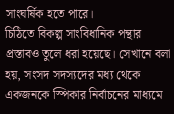সাংঘর্ষিক হতে পারে।
চিঠিতে বিকল্প সাংবিধানিক পন্থার প্রস্তাবও তুলে ধরা হয়েছে। সেখানে বলা হয়, সংসদ সদস্যদের মধ্য থেকে একজনকে স্পিকার নির্বাচনের মাধ্যমে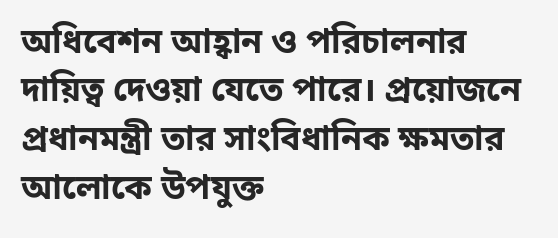অধিবেশন আহ্বান ও পরিচালনার দায়িত্ব দেওয়া যেতে পারে। প্রয়োজনে প্রধানমন্ত্রী তার সাংবিধানিক ক্ষমতার আলোকে উপযুক্ত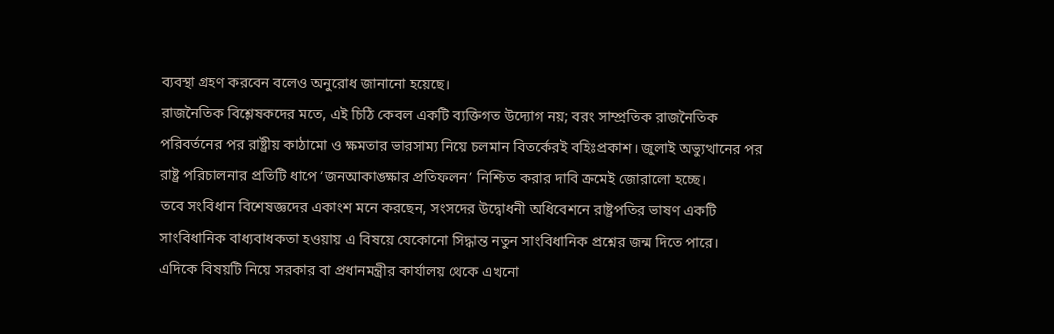ব্যবস্থা গ্রহণ করবেন বলেও অনুরোধ জানানো হয়েছে।
রাজনৈতিক বিশ্লেষকদের মতে, এই চিঠি কেবল একটি ব্যক্তিগত উদ্যোগ নয়; বরং সাম্প্রতিক রাজনৈতিক পরিবর্তনের পর রাষ্ট্রীয় কাঠামো ও ক্ষমতার ভারসাম্য নিয়ে চলমান বিতর্কেরই বহিঃপ্রকাশ। জুলাই অভ্যুত্থানের পর রাষ্ট্র পরিচালনার প্রতিটি ধাপে ‘জনআকাঙ্ক্ষার প্রতিফলন’ নিশ্চিত করার দাবি ক্রমেই জোরালো হচ্ছে।
তবে সংবিধান বিশেষজ্ঞদের একাংশ মনে করছেন, সংসদের উদ্বোধনী অধিবেশনে রাষ্ট্রপতির ভাষণ একটি সাংবিধানিক বাধ্যবাধকতা হওয়ায় এ বিষয়ে যেকোনো সিদ্ধান্ত নতুন সাংবিধানিক প্রশ্নের জন্ম দিতে পারে।
এদিকে বিষয়টি নিয়ে সরকার বা প্রধানমন্ত্রীর কার্যালয় থেকে এখনো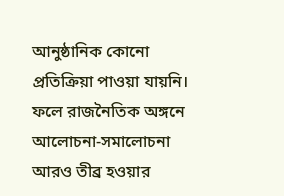আনুষ্ঠানিক কোনো প্রতিক্রিয়া পাওয়া যায়নি। ফলে রাজনৈতিক অঙ্গনে আলোচনা-সমালোচনা আরও তীব্র হওয়ার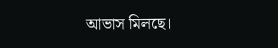আভাস মিলছে।